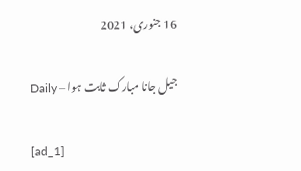16 جنوری، 2021

جیل جانا مبارک ثابت ہوا – Daily

[ad_1]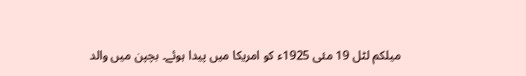میلکم لٹل 19 مئی 1925ء کو امریکا میں پیدا ہوئے۔ بچپن میں والد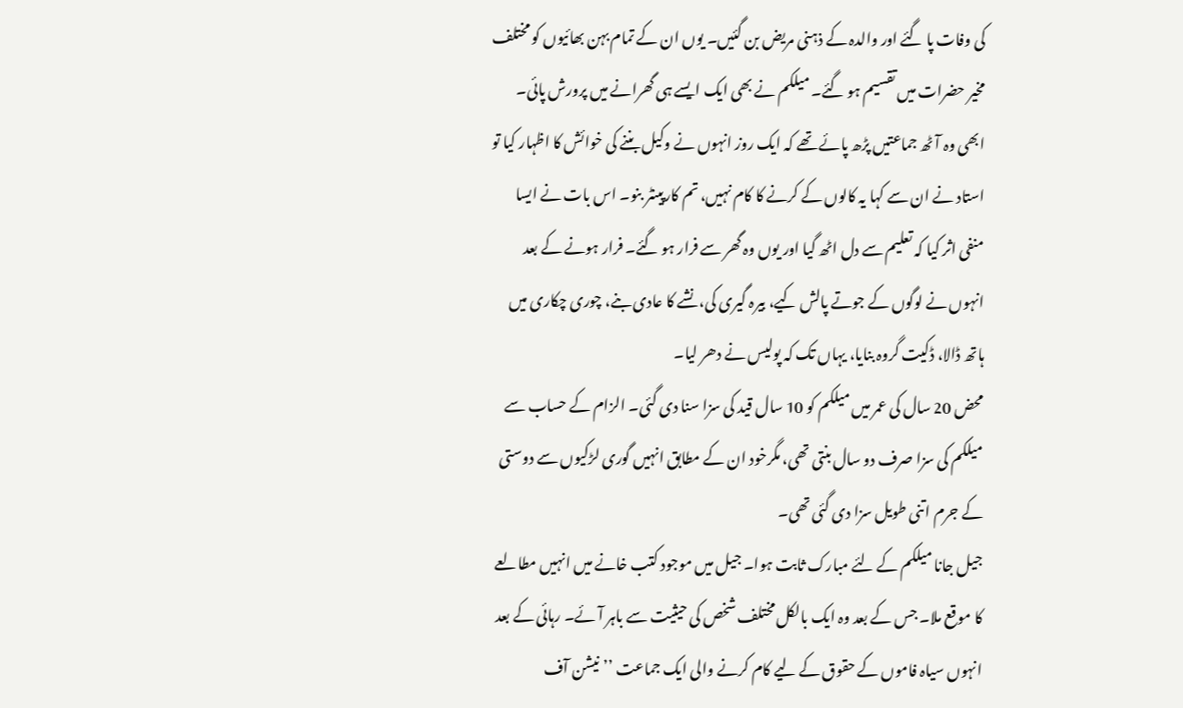کی وفات پا گئے اور والدہ کے ذہنی مریض بن گئیں۔ یوں ان کے تمام بہن بھائیوں کو مختلف مخیر حضرات میں تقسیم ہو گئے۔ میلکم نے بھی ایک ایسے ہی گھرانے میں پرورش پائی۔ ابھی وہ آٹھ جماعتیں پڑھ پائے تھے کہ ایک روز انہوں نے وکیل بننے کی خوائش کا اظہار کیا تو استاد نے ان سے کہا یہ کالوں کے کرنے کا کام نہیں، تم کارپینٹر بنو۔ اس بات نے ایسا منفی اثر کیا کہ تعلیم سے دل اٹھ گیا اور یوں وہ گھر سے فرار ہو گئے۔ فرار ہونے کے بعد انہوں نے لوگوں کے جوتے پالش کیے، بیرہ گیری کی، نشے کا عادی بنے، چوری چکاری میں ہاتھ ڈالا، ڈکیت گروہ بنایا، یہاں تک کہ پولیس نے دھر لیا۔
محض 20 سال کی عمر میں میلکم کو 10 سال قید کی سزا سنا دی گئی۔ الزام کے حساب سے میلکم کی سزا صرف دو سال بنتی تھی، مگرخود ان کے مطابق انہیں گوری لڑکیوں سے دوستی کے جرم اتنی طویل سزا دی گئی تھی۔
جیل جانا میلکم کے لئے مبارک ثابت ہوا۔ جیل میں موجود کتب خانے میں انہیں مطالعے کا موقع ملا۔ جس کے بعد وہ ایک بالکل مختلف شخص کی حیثیت سے باہر آئے۔ رہائی کے بعد انہوں سیاہ فاموں کے حقوق کے لیے کام کرنے والی ایک جماعت ’’نیشن آف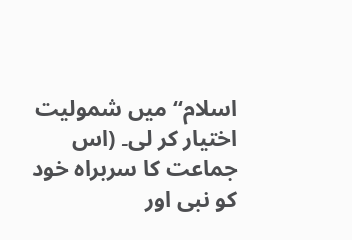اسلام‘‘ میں شمولیت اختیار کر لی۔ (اس جماعت کا سربراہ خود کو نبی اور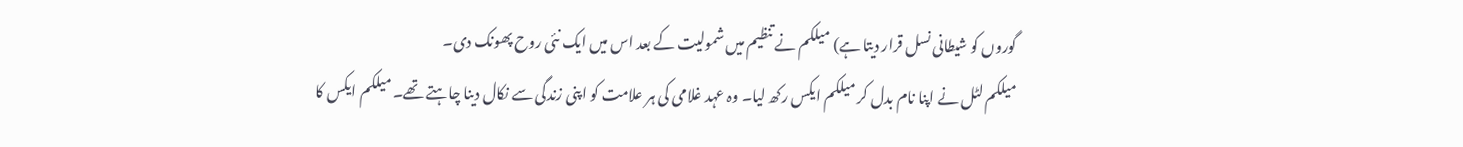گوروں کو شیطانی نسل قرار دیتا ہے) میلکم نے تنظیم میں شمولیت کے بعد اس میں ایک نئی روح پھونک دی۔
میلکم لٹل نے اپنا نام بدل کر میلکم ایکس رکھ لیا۔ وہ عہد غلامی کی ہر علامت کو اپنی زندگی سے نکال دینا چاہتے تھے۔ میلکم ایکس کا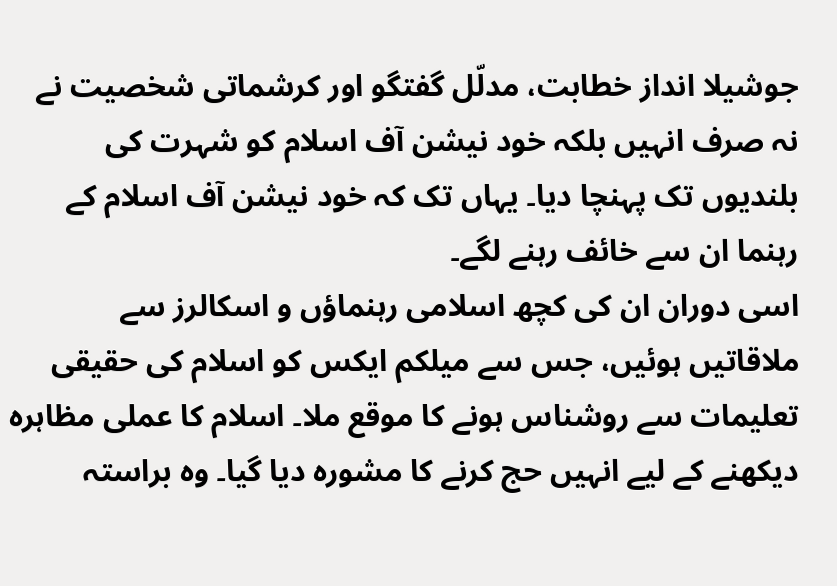جوشیلا انداز خطابت، مدلّل گفتگو اور کرشماتی شخصیت نے نہ صرف انہیں بلکہ خود نیشن آف اسلام کو شہرت کی بلندیوں تک پہنچا دیا۔ یہاں تک کہ خود نیشن آف اسلام کے رہنما ان سے خائف رہنے لگے۔
اسی دوران ان کی کچھ اسلامی رہنماؤں و اسکالرز سے ملاقاتیں ہوئیں، جس سے میلکم ایکس کو اسلام کی حقیقی تعلیمات سے روشناس ہونے کا موقع ملا۔ اسلام کا عملی مظاہرہ دیکھنے کے لیے انہیں حج کرنے کا مشورہ دیا گیا۔ وہ براستہ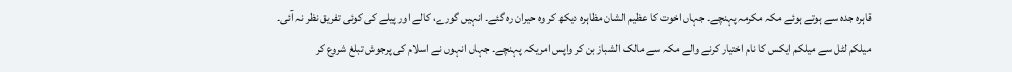قاہرہ جدہ سے ہوتے ہوئے مکہ مکرمہ پہنچے۔ جہاں اخوت کا عظیم الشان مظاہرہ دیکھ کر وہ حیران رہ گئے۔ انہیں گورے، کالے اور پیلے کی کوئی تفریق نظر نہ آئی۔
میلکم لٹل سے میلکم ایکس کا نام اختیار کرنے والے مکہ سے مالک الشباز بن کر واپس امریکہ پہنچے۔ جہاں انہوں نے اسلام کی پرجوش تبلغ شروع کر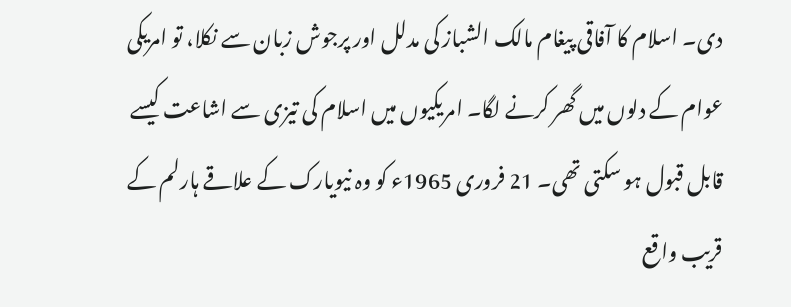دی۔ اسلام کا آفاقی پیغام مالک الشباز کی مدلل اور پرجوش زبان سے نکلا، تو امریکی عوام کے دلوں میں گھر کرنے لگا۔ امریکیوں میں اسلام کی تیزی سے اشاعت کیسے قابل قبول ہو سکتی تھی۔ 21 فروری 1965ء کو وہ نیویارک کے علاقے ہارلم کے قریب واقع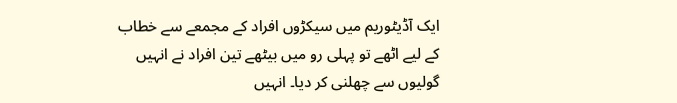ایک آڈیٹوریم میں سیکڑوں افراد کے مجمعے سے خطاب کے لیے اٹھے تو پہلی رو میں بیٹھے تین افراد نے انہیں گولیوں سے چھلنی کر دیا۔ انہیں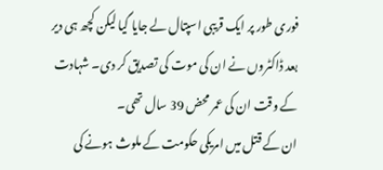فوری طور پر ایک قریبی اسپتال لے جایا گیا لیکن کچھ ہی دیر بعد ڈاکٹروں نے ان کی موت کی تصدیق کر دی۔ شہادت کے وقت ان کی عمر محض 39 سال تھی۔
ان کے قتل میں امریکی حکومت کے ملوث ہونے کی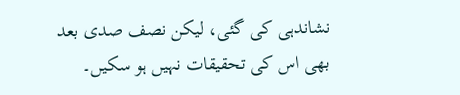نشاندہی کی گئی، لیکن نصف صدی بعد بھی اس کی تحقیقات نہیں ہو سکیں۔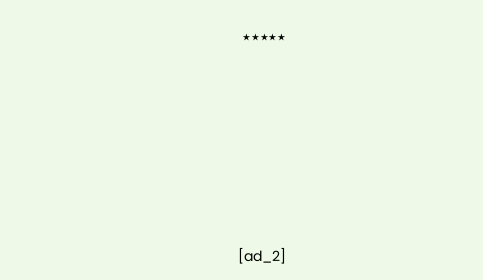٭٭٭٭٭







[ad_2]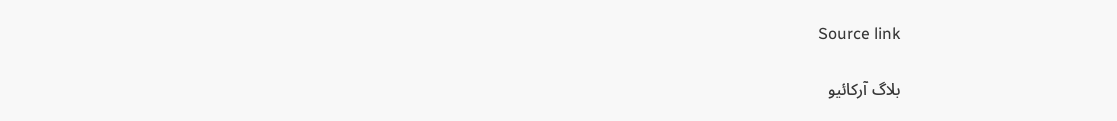Source link

بلاگ آرکائیو